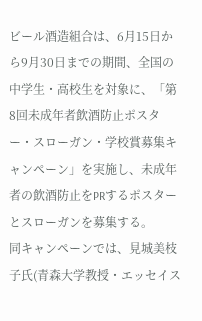ビール酒造組合は、6月15日から9月30日までの期間、全国の中学生・高校生を対象に、「第8回未成年者飲酒防止ポスター・スローガン・学校賞募集キャンペーン」を実施し、未成年者の飲酒防止をPRするポスターとスローガンを募集する。
同キャンペーンでは、見城美枝子氏(青森大学教授・エッセイス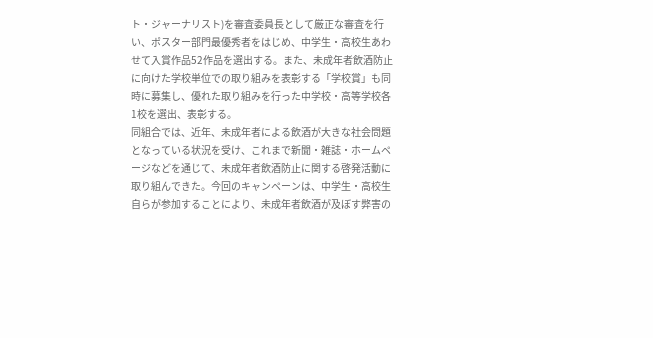ト・ジャーナリスト)を審査委員長として厳正な審査を行い、ポスター部門最優秀者をはじめ、中学生・高校生あわせて入賞作品52作品を選出する。また、未成年者飲酒防止に向けた学校単位での取り組みを表彰する「学校賞」も同時に募集し、優れた取り組みを行った中学校・高等学校各1校を選出、表彰する。
同組合では、近年、未成年者による飲酒が大きな社会問題となっている状況を受け、これまで新聞・雑誌・ホームページなどを通じて、未成年者飲酒防止に関する啓発活動に取り組んできた。今回のキャンペーンは、中学生・高校生自らが参加することにより、未成年者飲酒が及ぼす弊害の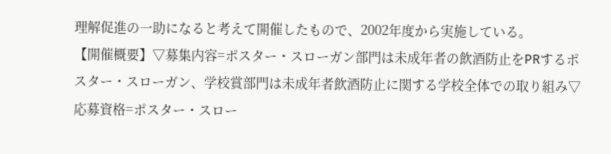理解促進の一助になると考えて開催したもので、2002年度から実施している。
【開催概要】▽募集内容=ポスター・スローガン部門は未成年者の飲酒防止をPRするポスター・スローガン、学校賞部門は未成年者飲酒防止に関する学校全体での取り組み▽応募資格=ポスター・スロー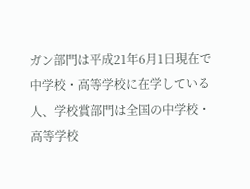ガン部門は平成21年6月1日現在で中学校・高等学校に在学している人、学校賞部門は全国の中学校・高等学校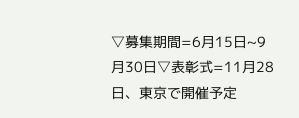▽募集期間=6月15日~9月30日▽表彰式=11月28日、東京で開催予定